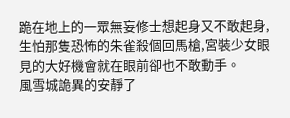跪在地上的一眾無妄修士想起身又不敢起身,生怕那隻恐怖的朱雀殺個回馬槍,宮裝少女眼見的大好機會就在眼前卻也不敢動手。
風雪城詭異的安靜了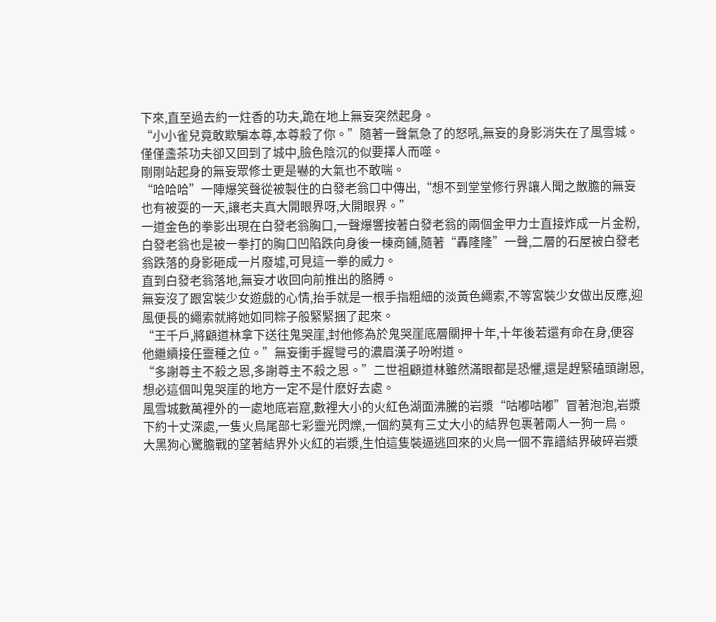下來,直至過去約一炷香的功夫,跪在地上無妄突然起身。
“小小雀兒竟敢欺騙本尊,本尊殺了你。”隨著一聲氣急了的怒吼,無妄的身影消失在了風雪城。
僅僅盞茶功夫卻又回到了城中,臉色陰沉的似要擇人而噬。
剛剛站起身的無妄眾修士更是嚇的大氣也不敢喘。
“哈哈哈”一陣爆笑聲從被製住的白發老翁口中傳出,“想不到堂堂修行界讓人聞之散膽的無妄也有被耍的一天,讓老夫真大開眼界呀,大開眼界。”
一道金色的拳影出現在白發老翁胸口,一聲爆響按著白發老翁的兩個金甲力士直接炸成一片金粉,白發老翁也是被一拳打的胸口凹陷跌向身後一棟商鋪,隨著“轟隆隆”一聲,二層的石屋被白發老翁跌落的身影砸成一片廢墟,可見這一拳的威力。
直到白發老翁落地,無妄才收回向前推出的胳膊。
無妄沒了跟宮裝少女遊戲的心情,抬手就是一根手指粗細的淡黃色繩索,不等宮裝少女做出反應,迎風便長的繩索就將她如同粽子般緊緊捆了起來。
“王千戶,將顧道林拿下送往鬼哭崖,封他修為於鬼哭崖底層關押十年,十年後若還有命在身,便容他繼續接任靈種之位。”無妄衝手握彎弓的濃眉漢子吩咐道。
“多謝尊主不殺之恩,多謝尊主不殺之恩。”二世祖顧道林雖然滿眼都是恐懼,還是趕緊磕頭謝恩,想必這個叫鬼哭崖的地方一定不是什麽好去處。
風雪城數萬裡外的一處地底岩窟,數裡大小的火紅色湖面沸騰的岩漿“咕嘟咕嘟”冒著泡泡,岩漿下約十丈深處,一隻火鳥尾部七彩靈光閃爍,一個約莫有三丈大小的結界包裹著兩人一狗一鳥。
大黑狗心驚膽戰的望著結界外火紅的岩漿,生怕這隻裝逼逃回來的火鳥一個不靠譜結界破碎岩漿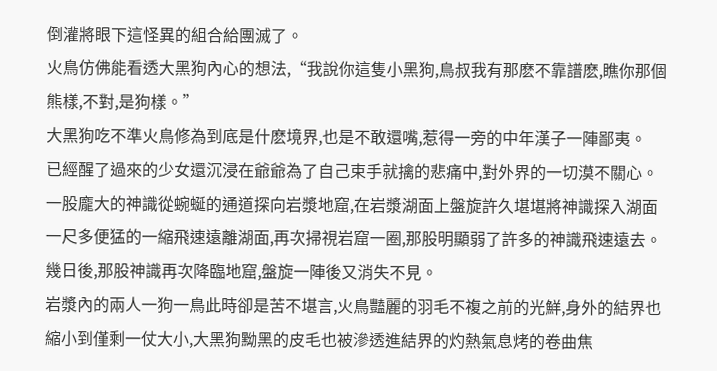倒灌將眼下這怪異的組合給團滅了。
火鳥仿佛能看透大黑狗內心的想法,“我說你這隻小黑狗,鳥叔我有那麽不靠譜麽,瞧你那個熊樣,不對,是狗樣。”
大黑狗吃不準火鳥修為到底是什麽境界,也是不敢還嘴,惹得一旁的中年漢子一陣鄙夷。
已經醒了過來的少女還沉浸在爺爺為了自己束手就擒的悲痛中,對外界的一切漠不關心。
一股龐大的神識從蜿蜒的通道探向岩漿地窟,在岩漿湖面上盤旋許久堪堪將神識探入湖面一尺多便猛的一縮飛速遠離湖面,再次掃視岩窟一圈,那股明顯弱了許多的神識飛速遠去。
幾日後,那股神識再次降臨地窟,盤旋一陣後又消失不見。
岩漿內的兩人一狗一鳥此時卻是苦不堪言,火鳥豔麗的羽毛不複之前的光鮮,身外的結界也縮小到僅剩一仗大小,大黑狗黝黑的皮毛也被滲透進結界的灼熱氣息烤的卷曲焦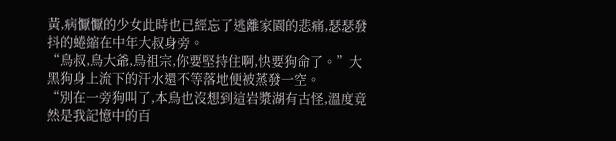黃,病懨懨的少女此時也已經忘了逃離家園的悲痛,瑟瑟發抖的蜷縮在中年大叔身旁。
“鳥叔,鳥大爺,鳥祖宗,你要堅持住啊,快要狗命了。”大黑狗身上流下的汗水還不等落地便被蒸發一空。
“別在一旁狗叫了,本鳥也沒想到這岩漿湖有古怪,溫度竟然是我記憶中的百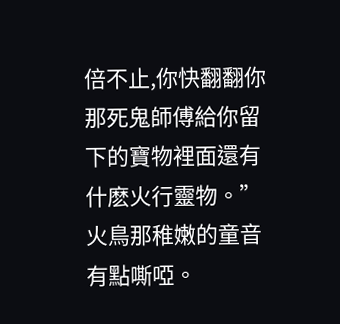倍不止,你快翻翻你那死鬼師傅給你留下的寶物裡面還有什麽火行靈物。”火鳥那稚嫩的童音有點嘶啞。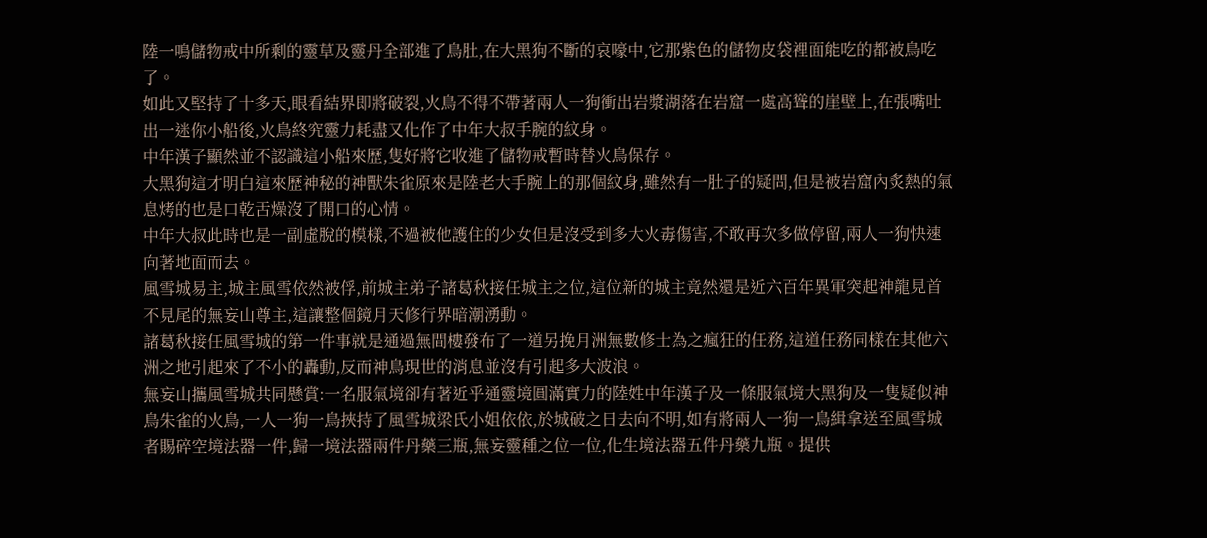陸一鳴儲物戒中所剩的靈草及靈丹全部進了鳥肚,在大黑狗不斷的哀嚎中,它那紫色的儲物皮袋裡面能吃的都被鳥吃了。
如此又堅持了十多天,眼看結界即將破裂,火鳥不得不帶著兩人一狗衝出岩漿湖落在岩窟一處高聳的崖壁上,在張嘴吐出一迷你小船後,火鳥終究靈力耗盡又化作了中年大叔手腕的紋身。
中年漢子顯然並不認識這小船來歷,隻好將它收進了儲物戒暫時替火鳥保存。
大黑狗這才明白這來歷神秘的神獸朱雀原來是陸老大手腕上的那個紋身,雖然有一肚子的疑問,但是被岩窟內炙熱的氣息烤的也是口乾舌燥沒了開口的心情。
中年大叔此時也是一副虛脫的模樣,不過被他護住的少女但是沒受到多大火毒傷害,不敢再次多做停留,兩人一狗快速向著地面而去。
風雪城易主,城主風雪依然被俘,前城主弟子諸葛秋接任城主之位,這位新的城主竟然還是近六百年異軍突起神龍見首不見尾的無妄山尊主,這讓整個鏡月天修行界暗潮湧動。
諸葛秋接任風雪城的第一件事就是通過無間樓發布了一道另挽月洲無數修士為之瘋狂的任務,這道任務同樣在其他六洲之地引起來了不小的轟動,反而神鳥現世的消息並沒有引起多大波浪。
無妄山攜風雪城共同懸賞:一名服氣境卻有著近乎通靈境圓滿實力的陸姓中年漢子及一條服氣境大黑狗及一隻疑似神鳥朱雀的火鳥,一人一狗一鳥挾持了風雪城梁氏小姐依依,於城破之日去向不明,如有將兩人一狗一鳥緝拿送至風雪城者賜碎空境法器一件,歸一境法器兩件丹藥三瓶,無妄靈種之位一位,化生境法器五件丹藥九瓶。提供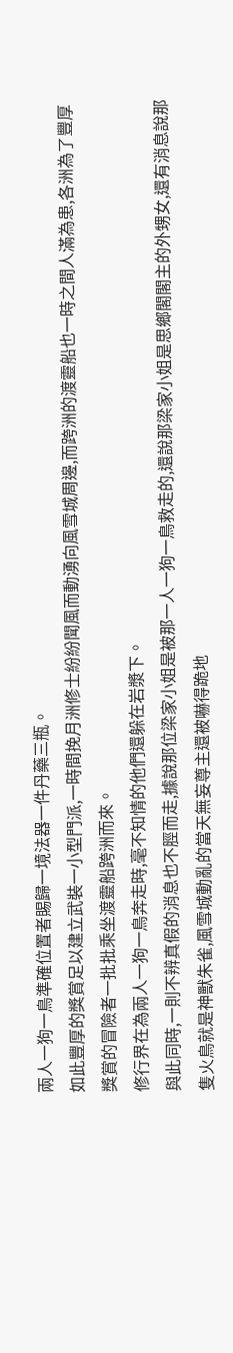兩人一狗一鳥準確位置者賜歸一境法器一件丹藥三瓶。
如此豐厚的獎賞足以建立武裝一小型門派,一時間挽月洲修士紛紛聞風而動湧向風雪城周邊,而跨洲的渡靈船也一時之間人滿為患,各洲為了豐厚獎賞的冒險者一批批乘坐渡靈船跨洲而來。
修行界在為兩人一狗一鳥奔走時,毫不知情的他們還躲在岩漿下。
與此同時,一則不辨真假的消息也不脛而走,據說那位梁家小姐是被那一人一狗一鳥救走的,還說那梁家小姐是思鄉閣閣主的外甥女,還有消息說那隻火鳥就是神獸朱雀,風雪城動亂的當天無妄尊主還被嚇得跪地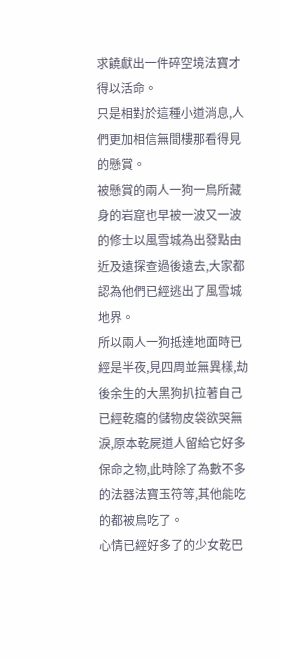求饒獻出一件碎空境法寶才得以活命。
只是相對於這種小道消息,人們更加相信無間樓那看得見的懸賞。
被懸賞的兩人一狗一鳥所藏身的岩窟也早被一波又一波的修士以風雪城為出發點由近及遠探查過後遠去,大家都認為他們已經逃出了風雪城地界。
所以兩人一狗抵達地面時已經是半夜,見四周並無異樣,劫後余生的大黑狗扒拉著自己已經乾癟的儲物皮袋欲哭無淚,原本乾屍道人留給它好多保命之物,此時除了為數不多的法器法寶玉符等,其他能吃的都被鳥吃了。
心情已經好多了的少女乾巴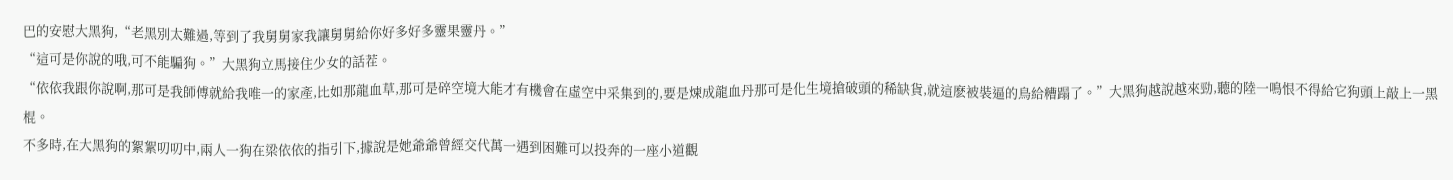巴的安慰大黑狗,“老黑別太難過,等到了我舅舅家我讓舅舅給你好多好多靈果靈丹。”
“這可是你說的哦,可不能騙狗。”大黑狗立馬接住少女的話茬。
“依依我跟你說啊,那可是我師傅就給我唯一的家產,比如那龍血草,那可是碎空境大能才有機會在虛空中采集到的,要是煉成龍血丹那可是化生境搶破頭的稀缺貨,就這麽被裝逼的鳥給糟蹋了。”大黑狗越說越來勁,聽的陸一鳴恨不得給它狗頭上敲上一黑棍。
不多時,在大黑狗的絮絮叨叨中,兩人一狗在梁依依的指引下,據說是她爺爺曾經交代萬一遇到困難可以投奔的一座小道觀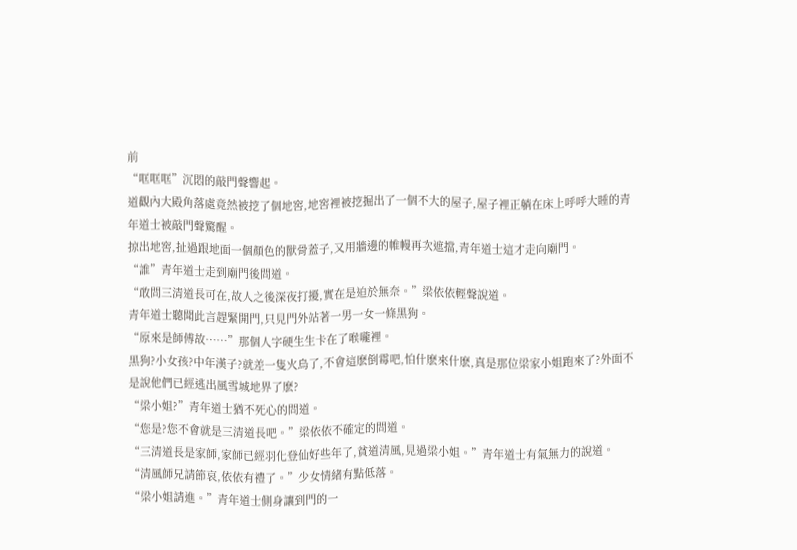前
“哐哐哐”沉悶的敲門聲響起。
道觀內大殿角落處竟然被挖了個地窖,地窖裡被挖掘出了一個不大的屋子,屋子裡正躺在床上呼呼大睡的青年道士被敲門聲驚醒。
掠出地窖,扯過跟地面一個顏色的獸骨蓋子,又用牆邊的帷幔再次遮擋,青年道士這才走向廟門。
“誰”青年道士走到廟門後問道。
“敢問三清道長可在,故人之後深夜打擾,實在是迫於無奈。”梁依依輕聲說道。
青年道士聽聞此言趕緊開門,只見門外站著一男一女一條黑狗。
“原來是師傅故……”那個人字硬生生卡在了喉嚨裡。
黑狗?小女孩?中年漢子?就差一隻火鳥了,不會這麽倒霉吧,怕什麽來什麽,真是那位梁家小姐跑來了?外面不是說他們已經逃出風雪城地界了麽?
“梁小姐?”青年道士猶不死心的問道。
“您是?您不會就是三清道長吧。”梁依依不確定的問道。
“三清道長是家師,家師已經羽化登仙好些年了,貧道清風,見過梁小姐。”青年道士有氣無力的說道。
“清風師兄請節哀,依依有禮了。”少女情緒有點低落。
“梁小姐請進。”青年道士側身讓到門的一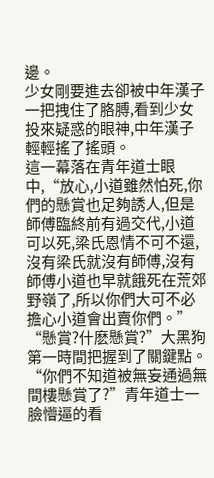邊。
少女剛要進去卻被中年漢子一把拽住了胳膊,看到少女投來疑惑的眼神,中年漢子輕輕搖了搖頭。
這一幕落在青年道士眼中,“放心,小道雖然怕死,你們的懸賞也足夠誘人,但是師傅臨終前有過交代,小道可以死,梁氏恩情不可不還,沒有梁氏就沒有師傅,沒有師傅小道也早就餓死在荒郊野嶺了,所以你們大可不必擔心小道會出賣你們。”
“懸賞?什麽懸賞?”大黑狗第一時間把握到了關鍵點。
“你們不知道被無妄通過無間樓懸賞了?”青年道士一臉懵逼的看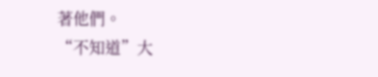著他們。
“不知道”大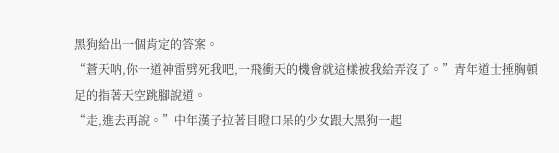黑狗給出一個肯定的答案。
“蒼天呐,你一道神雷劈死我吧,一飛衝天的機會就這樣被我給弄沒了。”青年道士捶胸頓足的指著天空跳腳說道。
“走,進去再說。”中年漢子拉著目瞪口呆的少女跟大黑狗一起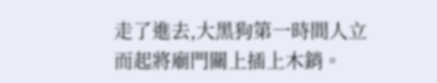走了進去,大黑狗第一時間人立而起將廟門關上插上木銷。